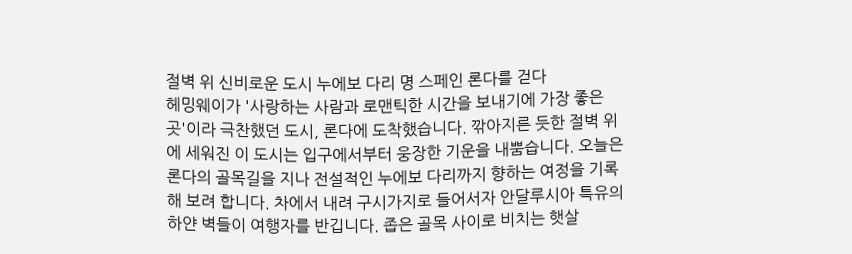절벽 위 신비로운 도시 누에보 다리 명 스페인 론다를 걷다
헤밍웨이가 '사랑하는 사람과 로맨틱한 시간을 보내기에 가장 좋은 곳'이라 극찬했던 도시, 론다에 도착했습니다. 깎아지른 듯한 절벽 위에 세워진 이 도시는 입구에서부터 웅장한 기운을 내뿜습니다. 오늘은 론다의 골목길을 지나 전설적인 누에보 다리까지 향하는 여정을 기록해 보려 합니다. 차에서 내려 구시가지로 들어서자 안달루시아 특유의 하얀 벽들이 여행자를 반깁니다. 좁은 골목 사이로 비치는 햇살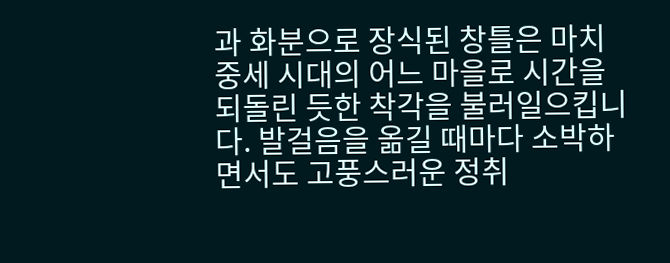과 화분으로 장식된 창틀은 마치 중세 시대의 어느 마을로 시간을 되돌린 듯한 착각을 불러일으킵니다. 발걸음을 옮길 때마다 소박하면서도 고풍스러운 정취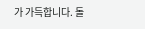가 가득합니다. 돌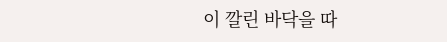이 깔린 바닥을 따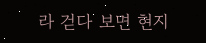라 걷다 보면 현지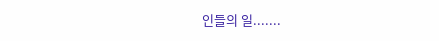인들의 일.......